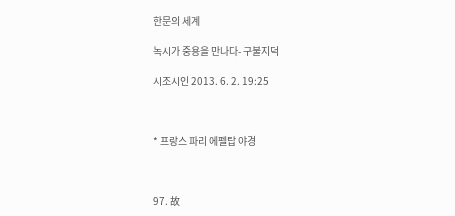한문의 세계

녹시가 중용을 만나다- 구불지덕

시조시인 2013. 6. 2. 19:25



* 프랑스 파리 에펠탑 야경



97. 故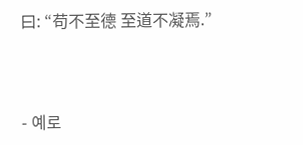曰: “苟不至德 至道不凝焉.”



- 예로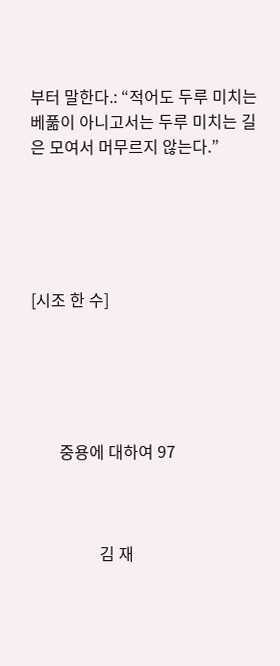부터 말한다.: “적어도 두루 미치는 베풂이 아니고서는 두루 미치는 길은 모여서 머무르지 않는다.”





[시조 한 수]





       중용에 대하여 97



                 김 재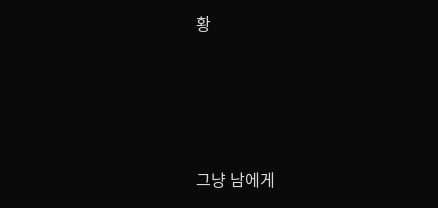황





그냥 남에게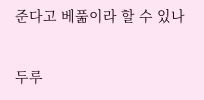준다고 베풂이라 할 수 있나

두루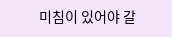미침이 있어야 갈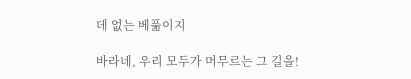데 없는 베풂이지

바라네, 우리 모두가 머무르는 그 길을!